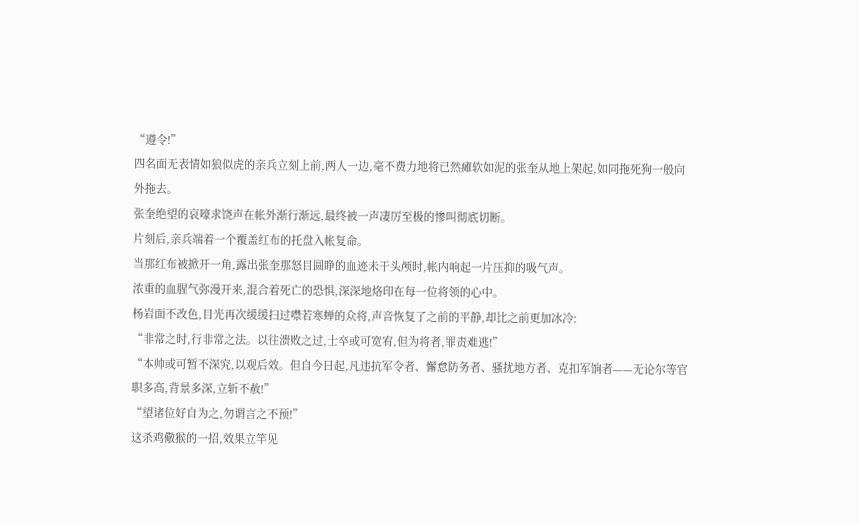“遵令!”
四名面无表情如狼似虎的亲兵立刻上前,两人一边,毫不费力地将已然瘫软如泥的张奎从地上架起,如同拖死狗一般向外拖去。
张奎绝望的哀嚎求饶声在帐外渐行渐远,最终被一声凄厉至极的惨叫彻底切断。
片刻后,亲兵端着一个覆盖红布的托盘入帐复命。
当那红布被掀开一角,露出张奎那怒目圆睁的血迹未干头颅时,帐内响起一片压抑的吸气声。
浓重的血腥气弥漫开来,混合着死亡的恐惧,深深地烙印在每一位将领的心中。
杨岩面不改色,目光再次缓缓扫过噤若寒蝉的众将,声音恢复了之前的平静,却比之前更加冰冷:
“非常之时,行非常之法。以往溃败之过,士卒或可宽宥,但为将者,罪责难逃!”
“本帅或可暂不深究,以观后效。但自今日起,凡违抗军令者、懈怠防务者、骚扰地方者、克扣军饷者——无论尔等官职多高,背景多深,立斩不赦!”
“望诸位好自为之,勿谓言之不预!”
这杀鸡儆猴的一招,效果立竿见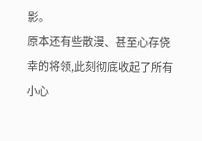影。
原本还有些散漫、甚至心存侥幸的将领,此刻彻底收起了所有小心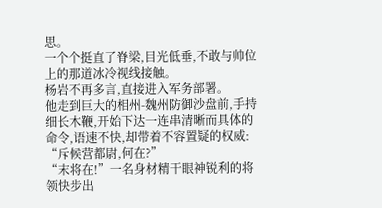思。
一个个挺直了脊梁,目光低垂,不敢与帅位上的那道冰冷视线接触。
杨岩不再多言,直接进入军务部署。
他走到巨大的相州-魏州防御沙盘前,手持细长木鞭,开始下达一连串清晰而具体的命令,语速不快,却带着不容置疑的权威:
“斥候营都尉,何在?”
“末将在!”一名身材精干眼神锐利的将领快步出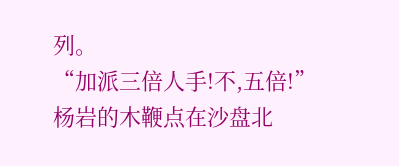列。
“加派三倍人手!不,五倍!”
杨岩的木鞭点在沙盘北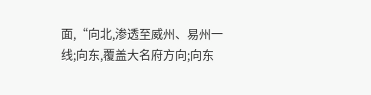面,“向北,渗透至威州、易州一线;向东,覆盖大名府方向;向东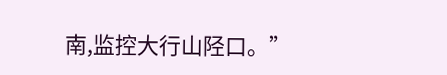南,监控大行山陉口。”